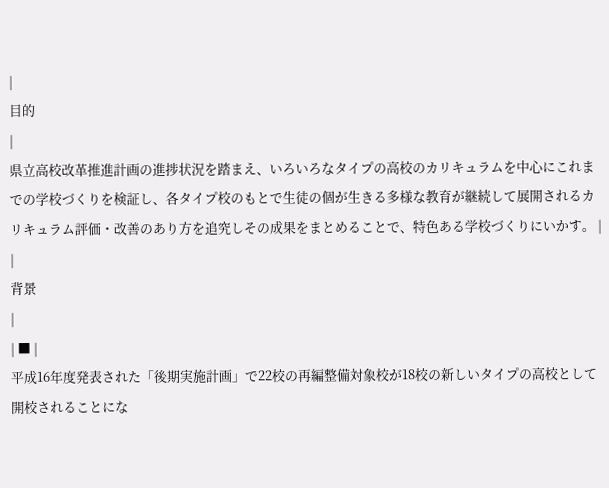|
目的
|
県立高校改革推進計画の進捗状況を踏まえ、いろいろなタイプの高校のカリキュラムを中心にこれまでの学校づくりを検証し、各タイプ校のもとで生徒の個が生きる多様な教育が継続して展開されるカリキュラム評価・改善のあり方を追究しその成果をまとめることで、特色ある学校づくりにいかす。 |
|
背景
|
| ■ |
平成16年度発表された「後期実施計画」で22校の再編整備対象校が18校の新しいタイプの高校として開校されることにな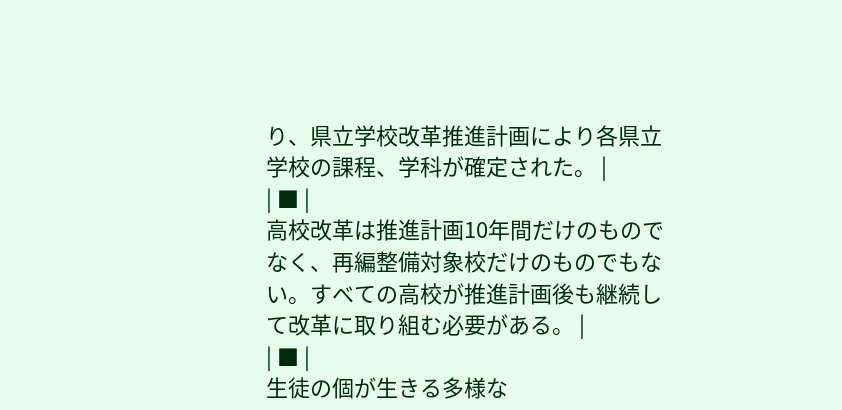り、県立学校改革推進計画により各県立学校の課程、学科が確定された。 |
| ■ |
高校改革は推進計画10年間だけのものでなく、再編整備対象校だけのものでもない。すべての高校が推進計画後も継続して改革に取り組む必要がある。 |
| ■ |
生徒の個が生きる多様な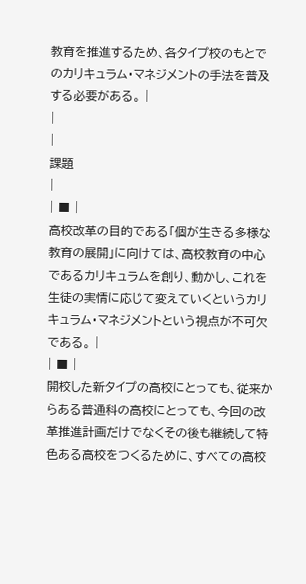教育を推進するため、各タイプ校のもとでのカリキュラム・マネジメントの手法を普及する必要がある。 |
|
|
課題
|
| ■ |
高校改革の目的である「個が生きる多様な教育の展開」に向けては、高校教育の中心であるカリキュラムを創り、動かし、これを生徒の実情に応じて変えていくというカリキュラム・マネジメントという視点が不可欠である。 |
| ■ |
開校した新タイプの高校にとっても、従来からある普通科の高校にとっても、今回の改革推進計画だけでなくその後も継続して特色ある高校をつくるために、すべての高校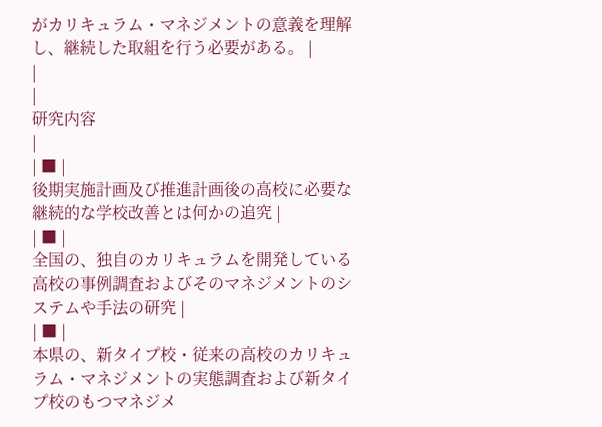がカリキュラム・マネジメントの意義を理解し、継続した取組を行う必要がある。 |
|
|
研究内容
|
| ■ |
後期実施計画及び推進計画後の高校に必要な継続的な学校改善とは何かの追究 |
| ■ |
全国の、独自のカリキュラムを開発している高校の事例調査およびそのマネジメントのシステムや手法の研究 |
| ■ |
本県の、新タイプ校・従来の高校のカリキュラム・マネジメントの実態調査および新タイプ校のもつマネジメ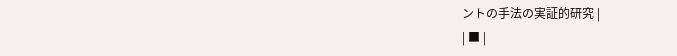ントの手法の実証的研究 |
| ■ |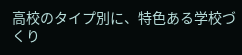高校のタイプ別に、特色ある学校づくり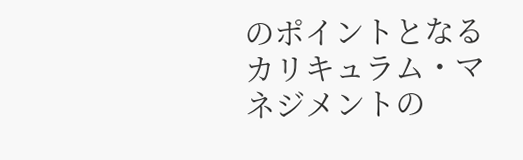のポイントとなるカリキュラム・マネジメントの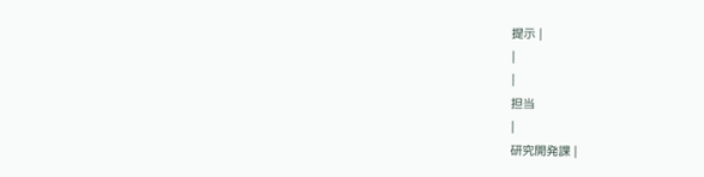提示 |
|
|
担当
|
研究開発課 |